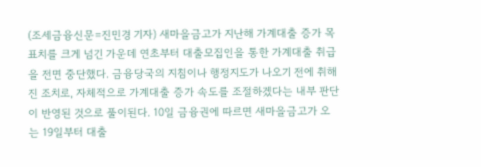(조세금융신문=진민경 기자) 새마을금고가 지난해 가계대출 증가 목표치를 크게 넘긴 가운데 연초부터 대출모집인을 통한 가계대출 취급을 전면 중단했다. 금융당국의 지침이나 행정지도가 나오기 전에 취해진 조치로, 자체적으로 가계대출 증가 속도를 조절하겠다는 내부 판단이 반영된 것으로 풀이된다. 10일 금융권에 따르면 새마을금고가 오는 19일부터 대출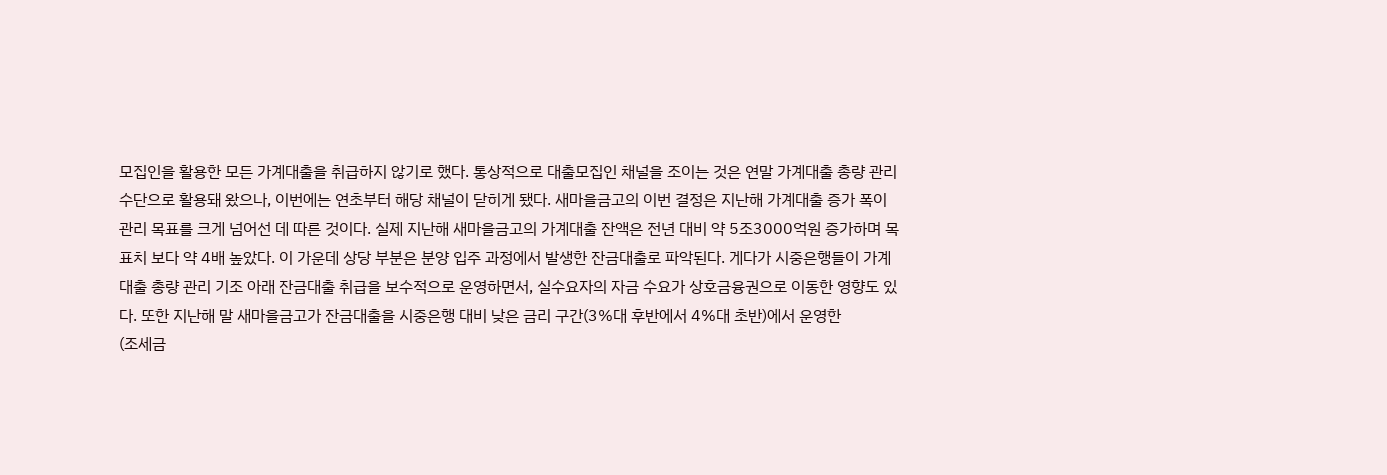모집인을 활용한 모든 가계대출을 취급하지 않기로 했다. 통상적으로 대출모집인 채널을 조이는 것은 연말 가계대출 총량 관리 수단으로 활용돼 왔으나, 이번에는 연초부터 해당 채널이 닫히게 됐다. 새마을금고의 이번 결정은 지난해 가계대출 증가 폭이 관리 목표를 크게 넘어선 데 따른 것이다. 실제 지난해 새마을금고의 가계대출 잔액은 전년 대비 약 5조3000억원 증가하며 목표치 보다 약 4배 높았다. 이 가운데 상당 부분은 분양 입주 과정에서 발생한 잔금대출로 파악된다. 게다가 시중은행들이 가계대출 총량 관리 기조 아래 잔금대출 취급을 보수적으로 운영하면서, 실수요자의 자금 수요가 상호금융권으로 이동한 영향도 있다. 또한 지난해 말 새마을금고가 잔금대출을 시중은행 대비 낮은 금리 구간(3%대 후반에서 4%대 초반)에서 운영한
(조세금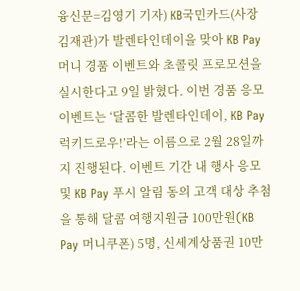융신문=김영기 기자) KB국민카드(사장 김재관)가 발렌타인데이을 맞아 KB Pay 머니 경품 이벤트와 초콜릿 프로모션을 실시한다고 9일 밝혔다. 이번 경품 응모 이벤트는 ‘달콤한 발렌타인데이, KB Pay 럭키드로우!’라는 이름으로 2월 28일까지 진행된다. 이벤트 기간 내 행사 응모 및 KB Pay 푸시 알림 동의 고객 대상 추첨을 통해 달콤 여행지원금 100만원(KB Pay 머니쿠폰) 5명, 신세계상품권 10만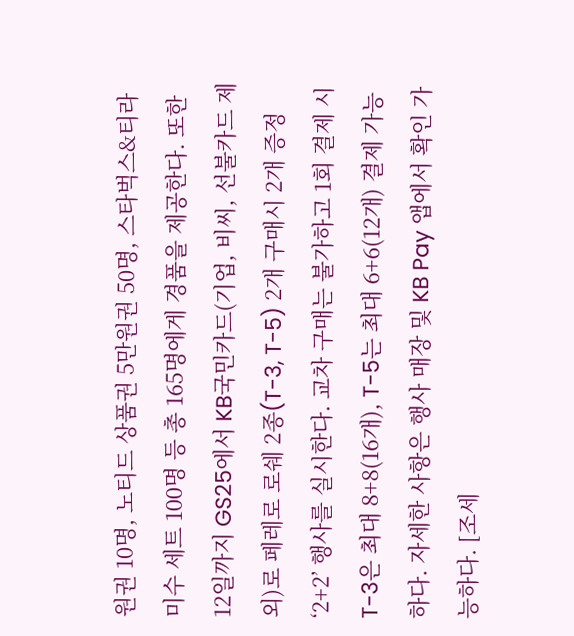원권 10명, 노티드 상품권 5만원권 50명, 스타벅스&티라미수 세트 100명 등 총 165명에게 경품을 제공한다. 또한 12일까지 GS25에서 KB국민카드(기업, 비씨, 선불카드 제외)로 페레로 로쉐 2종(T-3, T-5) 2개 구매시 2개 증정 ‘2+2’ 행사를 실시한다. 교차 구매는 불가하고 1회 결제 시 T-3은 최대 8+8(16개), T-5는 최대 6+6(12개) 결제 가능하다. 자세한 사항은 행사 매장 및 KB Pay 앱에서 확인 가능하다. [조세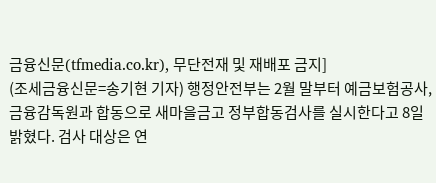금융신문(tfmedia.co.kr), 무단전재 및 재배포 금지]
(조세금융신문=송기현 기자) 행정안전부는 2월 말부터 예금보험공사, 금융감독원과 합동으로 새마을금고 정부합동검사를 실시한다고 8일 밝혔다. 검사 대상은 연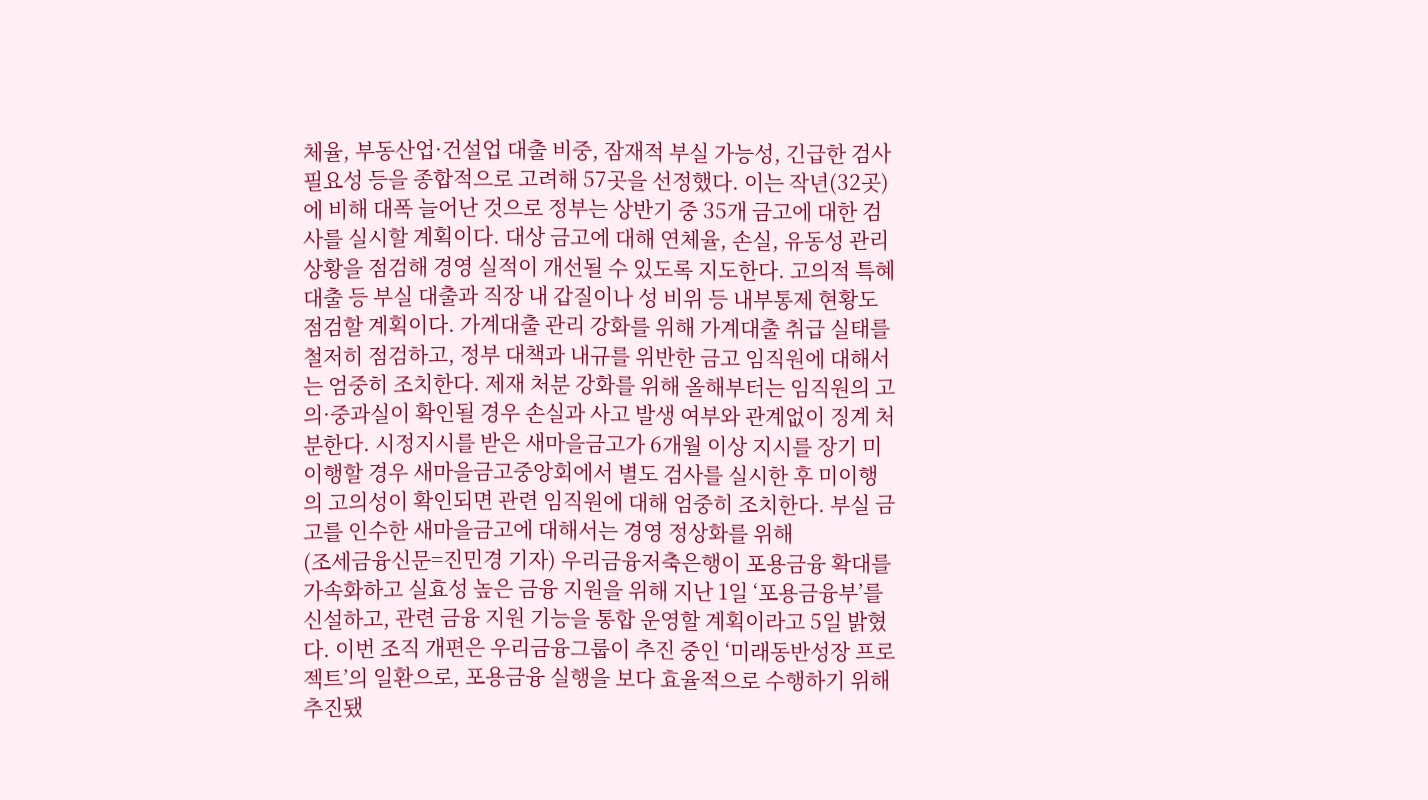체율, 부동산업·건설업 대출 비중, 잠재적 부실 가능성, 긴급한 검사 필요성 등을 종합적으로 고려해 57곳을 선정했다. 이는 작년(32곳)에 비해 대폭 늘어난 것으로 정부는 상반기 중 35개 금고에 대한 검사를 실시할 계획이다. 대상 금고에 대해 연체율, 손실, 유동성 관리 상황을 점검해 경영 실적이 개선될 수 있도록 지도한다. 고의적 특혜 대출 등 부실 대출과 직장 내 갑질이나 성 비위 등 내부통제 현황도 점검할 계획이다. 가계대출 관리 강화를 위해 가계대출 취급 실태를 철저히 점검하고, 정부 대책과 내규를 위반한 금고 임직원에 대해서는 엄중히 조치한다. 제재 처분 강화를 위해 올해부터는 임직원의 고의·중과실이 확인될 경우 손실과 사고 발생 여부와 관계없이 징계 처분한다. 시정지시를 받은 새마을금고가 6개월 이상 지시를 장기 미이행할 경우 새마을금고중앙회에서 별도 검사를 실시한 후 미이행의 고의성이 확인되면 관련 임직원에 대해 엄중히 조치한다. 부실 금고를 인수한 새마을금고에 대해서는 경영 정상화를 위해
(조세금융신문=진민경 기자) 우리금융저축은행이 포용금융 확대를 가속화하고 실효성 높은 금융 지원을 위해 지난 1일 ‘포용금융부’를 신설하고, 관련 금융 지원 기능을 통합 운영할 계획이라고 5일 밝혔다. 이번 조직 개편은 우리금융그룹이 추진 중인 ‘미래동반성장 프로젝트’의 일환으로, 포용금융 실행을 보다 효율적으로 수행하기 위해 추진됐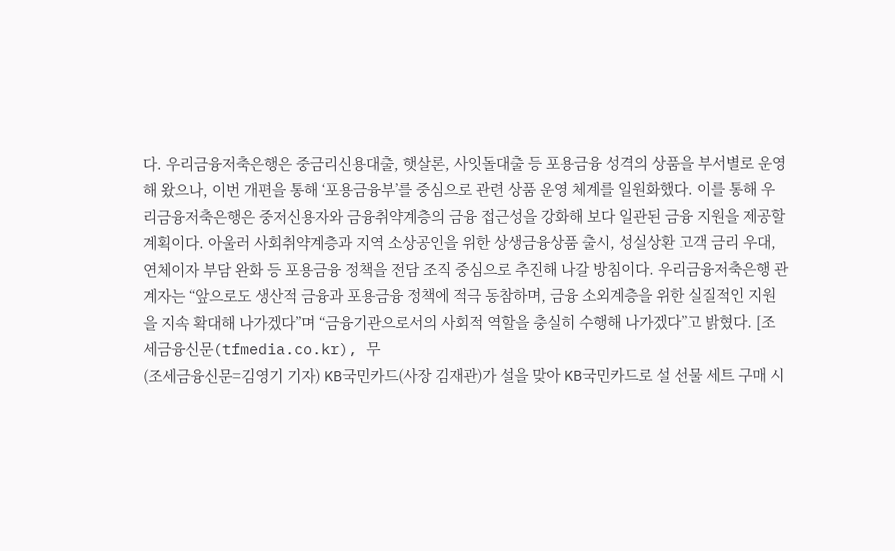다. 우리금융저축은행은 중금리신용대출, 햇살론, 사잇돌대출 등 포용금융 성격의 상품을 부서별로 운영해 왔으나, 이번 개편을 통해 ‘포용금융부’를 중심으로 관련 상품 운영 체계를 일원화했다. 이를 통해 우리금융저축은행은 중저신용자와 금융취약계층의 금융 접근성을 강화해 보다 일관된 금융 지원을 제공할 계획이다. 아울러 사회취약계층과 지역 소상공인을 위한 상생금융상품 출시, 성실상환 고객 금리 우대, 연체이자 부담 완화 등 포용금융 정책을 전담 조직 중심으로 추진해 나갈 방침이다. 우리금융저축은행 관계자는 “앞으로도 생산적 금융과 포용금융 정책에 적극 동참하며, 금융 소외계층을 위한 실질적인 지원을 지속 확대해 나가겠다”며 “금융기관으로서의 사회적 역할을 충실히 수행해 나가겠다”고 밝혔다. [조세금융신문(tfmedia.co.kr), 무
(조세금융신문=김영기 기자) KB국민카드(사장 김재관)가 설을 맞아 KB국민카드로 설 선물 세트 구매 시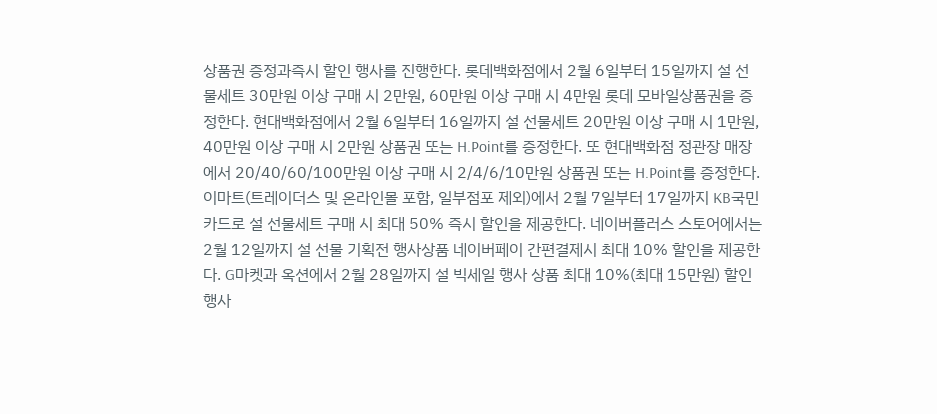상품권 증정과즉시 할인 행사를 진행한다. 롯데백화점에서 2월 6일부터 15일까지 설 선물세트 30만원 이상 구매 시 2만원, 60만원 이상 구매 시 4만원 롯데 모바일상품권을 증정한다. 현대백화점에서 2월 6일부터 16일까지 설 선물세트 20만원 이상 구매 시 1만원, 40만원 이상 구매 시 2만원 상품권 또는 H.Point를 증정한다. 또 현대백화점 정관장 매장에서 20/40/60/100만원 이상 구매 시 2/4/6/10만원 상품권 또는 H.Point를 증정한다. 이마트(트레이더스 및 온라인몰 포함, 일부점포 제외)에서 2월 7일부터 17일까지 KB국민카드로 설 선물세트 구매 시 최대 50% 즉시 할인을 제공한다. 네이버플러스 스토어에서는 2월 12일까지 설 선물 기획전 행사상품 네이버페이 간편결제시 최대 10% 할인을 제공한다. G마켓과 옥션에서 2월 28일까지 설 빅세일 행사 상품 최대 10%(최대 15만원) 할인 행사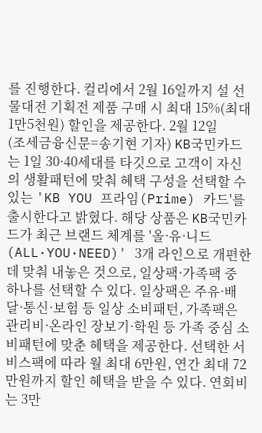를 진행한다. 컬리에서 2월 16일까지 설 선물대전 기획전 제품 구매 시 최대 15%(최대 1만5천원) 할인을 제공한다. 2월 12일
(조세금융신문=송기현 기자) KB국민카드는 1일 30·40세대를 타깃으로 고객이 자신의 생활패턴에 맞춰 혜택 구성을 선택할 수 있는 'KB YOU 프라임(Prime) 카드'를 출시한다고 밝혔다. 해당 상품은 KB국민카드가 최근 브랜드 체계를 '올·유·니드(ALL·YOU·NEED)' 3개 라인으로 개편한 데 맞춰 내놓은 것으로, 일상팩·가족팩 중 하나를 선택할 수 있다. 일상팩은 주유·배달·통신·보험 등 일상 소비패턴, 가족팩은 관리비·온라인 장보기·학원 등 가족 중심 소비패턴에 맞춘 혜택을 제공한다. 선택한 서비스팩에 따라 월 최대 6만원, 연간 최대 72만원까지 할인 혜택을 받을 수 있다. 연회비는 3만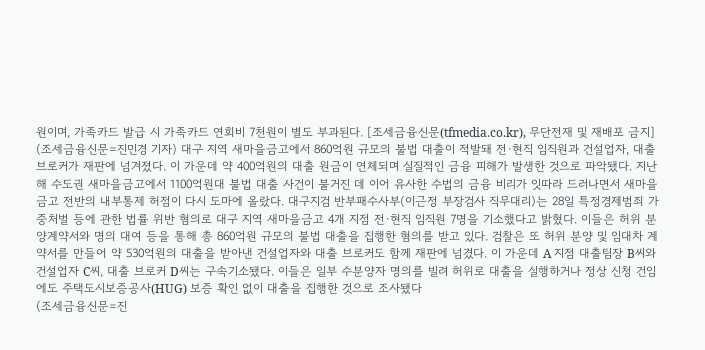원이며, 가족카드 발급 시 가족카드 연회비 7천원이 별도 부과된다. [조세금융신문(tfmedia.co.kr), 무단전재 및 재배포 금지]
(조세금융신문=진민경 기자) 대구 지역 새마을금고에서 860억원 규모의 불법 대출이 적발돼 전·현직 임직원과 건설업자, 대출 브로커가 재판에 넘겨졌다. 이 가운데 약 400억원의 대출 원금이 연체되며 실질적인 금융 피해가 발생한 것으로 파악됐다. 지난해 수도권 새마을금고에서 1100억원대 불법 대출 사건이 불거진 데 이어 유사한 수법의 금융 비리가 잇따라 드러나면서 새마을금고 전반의 내부통제 허점이 다시 도마에 올랐다. 대구지검 반부패수사부(이근정 부장검사 직무대리)는 28일 특정경제범죄 가중처벌 등에 관한 법률 위반 혐의로 대구 지역 새마을금고 4개 지점 전·현직 임직원 7명을 기소했다고 밝혔다. 이들은 허위 분양계약서와 명의 대여 등을 통해 총 860억원 규모의 불법 대출을 집행한 혐의를 받고 있다. 검찰은 또 허위 분양 및 임대차 계약서를 만들어 약 530억원의 대출을 받아낸 건설업자와 대출 브로커도 함께 재판에 넘겼다. 이 가운데 A 지점 대출팀장 B씨와 건설업자 C씨, 대출 브로커 D씨는 구속기소됐다. 이들은 일부 수분양자 명의를 빌려 허위로 대출을 실행하거나 정상 신청 건임에도 주택도시보증공사(HUG) 보증 확인 없이 대출을 집행한 것으로 조사됐다
(조세금융신문=진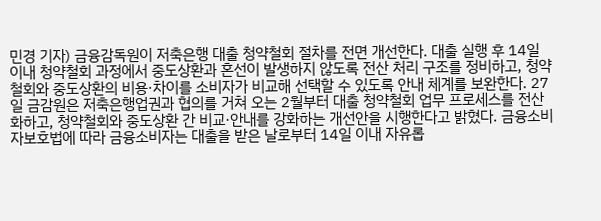민경 기자) 금융감독원이 저축은행 대출 청약철회 절차를 전면 개선한다. 대출 실행 후 14일 이내 청약철회 과정에서 중도상환과 혼선이 발생하지 않도록 전산 처리 구조를 정비하고, 청약철회와 중도상환의 비용·차이를 소비자가 비교해 선택할 수 있도록 안내 체계를 보완한다. 27일 금감원은 저축은행업권과 협의를 거쳐 오는 2월부터 대출 청약철회 업무 프로세스를 전산화하고, 청약철회와 중도상환 간 비교·안내를 강화하는 개선안을 시행한다고 밝혔다. 금융소비자보호법에 따라 금융소비자는 대출을 받은 날로부터 14일 이내 자유롭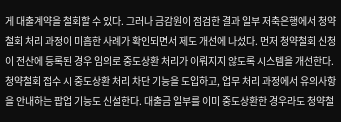게 대출계약을 철회할 수 있다. 그러나 금감원이 점검한 결과 일부 저축은행에서 청약철회 처리 과정이 미흡한 사례가 확인되면서 제도 개선에 나섰다. 먼저 청약철회 신청이 전산에 등록된 경우 임의로 중도상환 처리가 이뤄지지 않도록 시스템을 개선한다. 청약철회 접수 시 중도상환 처리 차단 기능을 도입하고, 업무 처리 과정에서 유의사항을 안내하는 팝업 기능도 신설한다. 대출금 일부를 이미 중도상환한 경우라도 청약철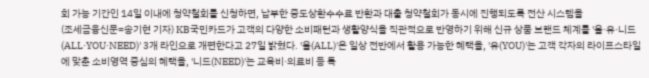회 가능 기간인 14일 이내에 청약철회를 신청하면, 납부한 중도상환수수료 반환과 대출 청약철회가 동시에 진행되도록 전산 시스템을
(조세금융신문=송기현 기자) KB국민카드가 고객의 다양한 소비패턴과 생활양식을 직관적으로 반영하기 위해 신규 상품 브랜드 체계를 '올·유·니드(ALL·YOU·NEED)' 3개 라인으로 개편한다고 27일 밝혔다. '올(ALL)'은 일상 전반에서 활용 가능한 혜택을, '유(YOU)'는 고객 각자의 라이프스타일에 맞춘 소비영역 중심의 혜택을, '니드(NEED)'는 교육비·의료비 등 특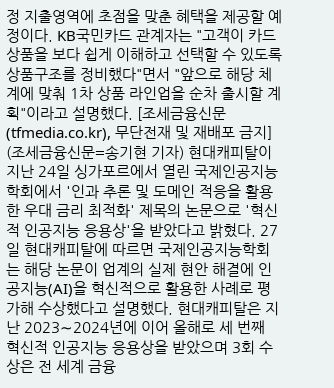정 지출영역에 초점을 맞춘 혜택을 제공할 예정이다. KB국민카드 관계자는 "고객이 카드 상품을 보다 쉽게 이해하고 선택할 수 있도록 상품구조를 정비했다"면서 "앞으로 해당 체계에 맞춰 1차 상품 라인업을 순차 출시할 계획"이라고 설명했다. [조세금융신문(tfmedia.co.kr), 무단전재 및 재배포 금지]
(조세금융신문=송기현 기자) 현대캐피탈이 지난 24일 싱가포르에서 열린 국제인공지능학회에서 '인과 추론 및 도메인 적응을 활용한 우대 금리 최적화' 제목의 논문으로 '혁신적 인공지능 응용상'을 받았다고 밝혔다. 27일 현대캐피탈에 따르면 국제인공지능학회는 해당 논문이 업계의 실제 현안 해결에 인공지능(AI)을 혁신적으로 활용한 사례로 평가해 수상했다고 설명했다. 현대캐피탈은 지난 2023∼2024년에 이어 올해로 세 번째 혁신적 인공지능 응용상을 받았으며 3회 수상은 전 세계 금융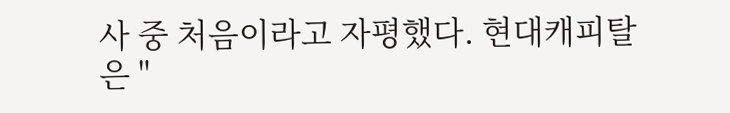사 중 처음이라고 자평했다. 현대캐피탈은 "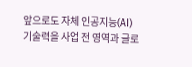앞으로도 자체 인공지능(AI) 기술력을 사업 전 영역과 글로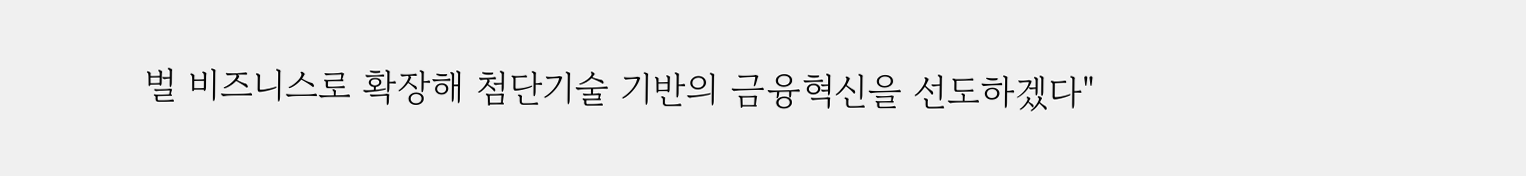벌 비즈니스로 확장해 첨단기술 기반의 금융혁신을 선도하겠다"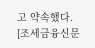고 약속했다. [조세금융신문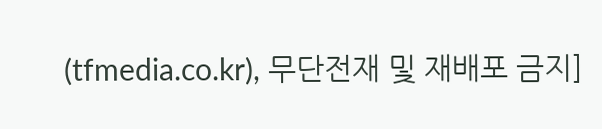(tfmedia.co.kr), 무단전재 및 재배포 금지]